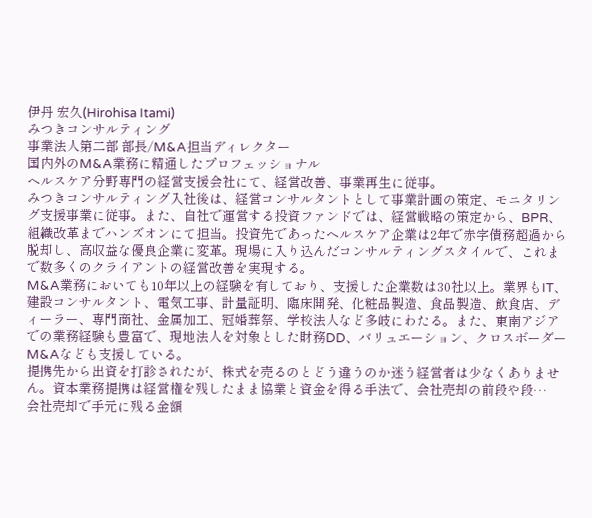伊丹 宏久(Hirohisa Itami)
みつきコンサルティング
事業法人第二部 部長/M&A担当ディレクター
国内外のM&A業務に精通したプロフェッショナル
ヘルスケア分野専門の経営支援会社にて、経営改善、事業再生に従事。
みつきコンサルティング入社後は、経営コンサルタントとして事業計画の策定、モニタリング支援事業に従事。また、自社で運営する投資ファンドでは、経営戦略の策定から、BPR、組織改革までハンズオンにて担当。投資先であったヘルスケア企業は2年で赤字債務超過から脱却し、高収益な優良企業に変革。現場に入り込んだコンサルティングスタイルで、これまで数多くのクライアントの経営改善を実現する。
M&A業務においても10年以上の経験を有しており、支援した企業数は30社以上。業界もIT、建設コンサルタント、電気工事、計量証明、臨床開発、化粧品製造、食品製造、飲食店、ディーラー、専門商社、金属加工、冠婚葬祭、学校法人など多岐にわたる。また、東南アジアでの業務経験も豊富で、現地法人を対象とした財務DD、バリュエーション、クロスボーダーM&Aなども支援している。
提携先から出資を打診されたが、株式を売るのとどう違うのか迷う経営者は少なくありません。資本業務提携は経営権を残したまま協業と資金を得る手法で、会社売却の前段や段…
会社売却で手元に残る金額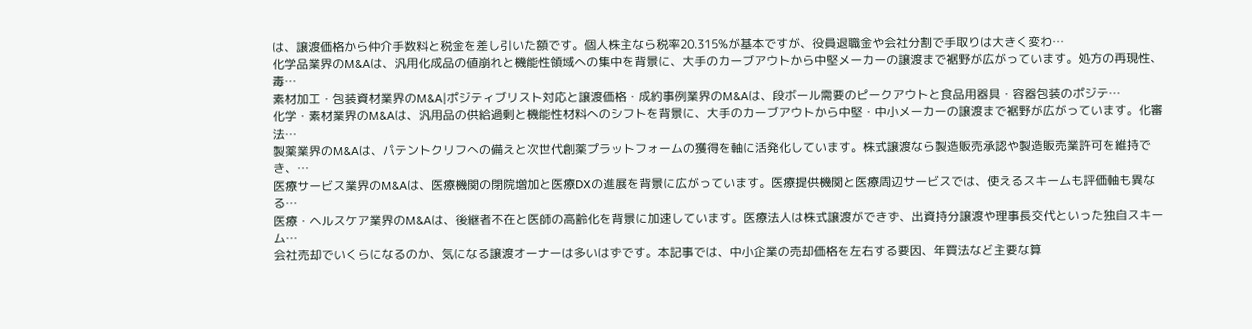は、譲渡価格から仲介手数料と税金を差し引いた額です。個人株主なら税率20.315%が基本ですが、役員退職金や会社分割で手取りは大きく変わ…
化学品業界のM&Aは、汎用化成品の値崩れと機能性領域への集中を背景に、大手のカーブアウトから中堅メーカーの譲渡まで裾野が広がっています。処方の再現性、毒…
素材加工・包装資材業界のM&A|ポジティブリスト対応と譲渡価格・成約事例業界のM&Aは、段ボール需要のピークアウトと食品用器具・容器包装のポジテ…
化学・素材業界のM&Aは、汎用品の供給過剰と機能性材料へのシフトを背景に、大手のカーブアウトから中堅・中小メーカーの譲渡まで裾野が広がっています。化審法…
製薬業界のM&Aは、パテントクリフへの備えと次世代創薬プラットフォームの獲得を軸に活発化しています。株式譲渡なら製造販売承認や製造販売業許可を維持でき、…
医療サービス業界のM&Aは、医療機関の閉院増加と医療DXの進展を背景に広がっています。医療提供機関と医療周辺サービスでは、使えるスキームも評価軸も異なる…
医療・ヘルスケア業界のM&Aは、後継者不在と医師の高齢化を背景に加速しています。医療法人は株式譲渡ができず、出資持分譲渡や理事長交代といった独自スキーム…
会社売却でいくらになるのか、気になる譲渡オーナーは多いはずです。本記事では、中小企業の売却価格を左右する要因、年買法など主要な算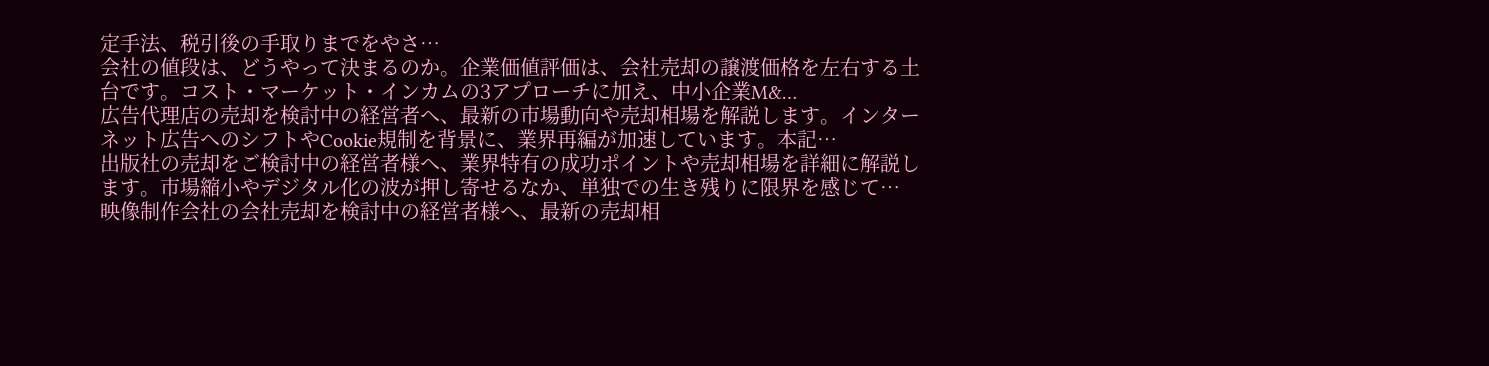定手法、税引後の手取りまでをやさ…
会社の値段は、どうやって決まるのか。企業価値評価は、会社売却の譲渡価格を左右する土台です。コスト・マーケット・インカムの3アプローチに加え、中小企業M&…
広告代理店の売却を検討中の経営者へ、最新の市場動向や売却相場を解説します。インターネット広告へのシフトやCookie規制を背景に、業界再編が加速しています。本記…
出版社の売却をご検討中の経営者様へ、業界特有の成功ポイントや売却相場を詳細に解説します。市場縮小やデジタル化の波が押し寄せるなか、単独での生き残りに限界を感じて…
映像制作会社の会社売却を検討中の経営者様へ、最新の売却相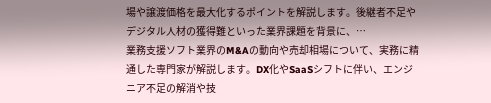場や譲渡価格を最大化するポイントを解説します。後継者不足やデジタル人材の獲得難といった業界課題を背景に、…
業務支援ソフト業界のM&Aの動向や売却相場について、実務に精通した専門家が解説します。DX化やSaaSシフトに伴い、エンジニア不足の解消や技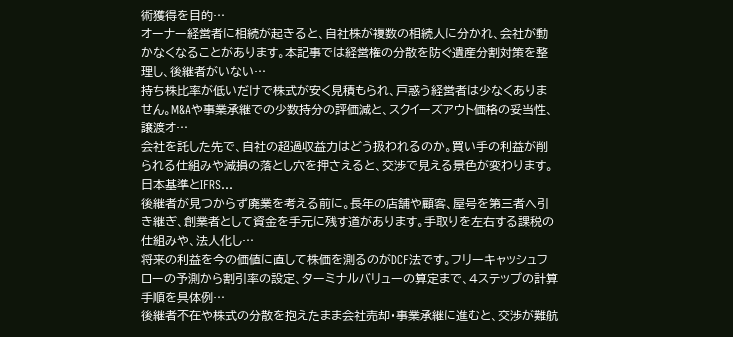術獲得を目的…
オーナー経営者に相続が起きると、自社株が複数の相続人に分かれ、会社が動かなくなることがあります。本記事では経営権の分散を防ぐ遺産分割対策を整理し、後継者がいない…
持ち株比率が低いだけで株式が安く見積もられ、戸惑う経営者は少なくありません。M&Aや事業承継での少数持分の評価減と、スクイーズアウト価格の妥当性、譲渡オ…
会社を託した先で、自社の超過収益力はどう扱われるのか。買い手の利益が削られる仕組みや減損の落とし穴を押さえると、交渉で見える景色が変わります。日本基準とIFRS…
後継者が見つからず廃業を考える前に。長年の店舗や顧客、屋号を第三者へ引き継ぎ、創業者として資金を手元に残す道があります。手取りを左右する課税の仕組みや、法人化し…
将来の利益を今の価値に直して株価を測るのがDCF法です。フリーキャッシュフローの予測から割引率の設定、ターミナルバリューの算定まで、4ステップの計算手順を具体例…
後継者不在や株式の分散を抱えたまま会社売却・事業承継に進むと、交渉が難航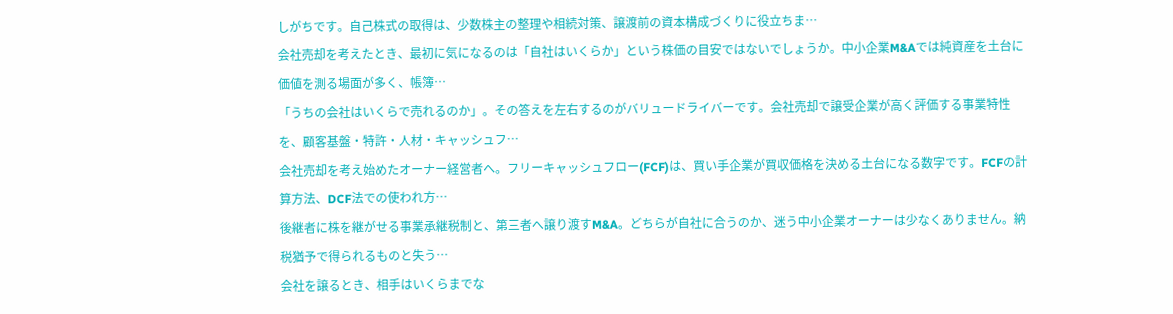しがちです。自己株式の取得は、少数株主の整理や相続対策、譲渡前の資本構成づくりに役立ちま…
会社売却を考えたとき、最初に気になるのは「自社はいくらか」という株価の目安ではないでしょうか。中小企業M&Aでは純資産を土台に価値を測る場面が多く、帳簿…
「うちの会社はいくらで売れるのか」。その答えを左右するのがバリュードライバーです。会社売却で譲受企業が高く評価する事業特性を、顧客基盤・特許・人材・キャッシュフ…
会社売却を考え始めたオーナー経営者へ。フリーキャッシュフロー(FCF)は、買い手企業が買収価格を決める土台になる数字です。FCFの計算方法、DCF法での使われ方…
後継者に株を継がせる事業承継税制と、第三者へ譲り渡すM&A。どちらが自社に合うのか、迷う中小企業オーナーは少なくありません。納税猶予で得られるものと失う…
会社を譲るとき、相手はいくらまでな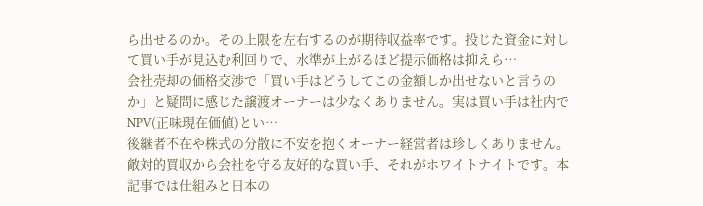ら出せるのか。その上限を左右するのが期待収益率です。投じた資金に対して買い手が見込む利回りで、水準が上がるほど提示価格は抑えら…
会社売却の価格交渉で「買い手はどうしてこの金額しか出せないと言うのか」と疑問に感じた譲渡オーナーは少なくありません。実は買い手は社内でNPV(正味現在価値)とい…
後継者不在や株式の分散に不安を抱くオーナー経営者は珍しくありません。敵対的買収から会社を守る友好的な買い手、それがホワイトナイトです。本記事では仕組みと日本の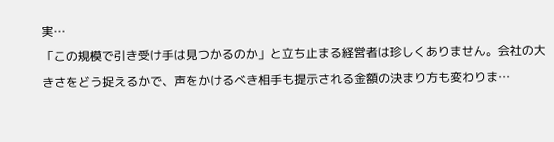実…
「この規模で引き受け手は見つかるのか」と立ち止まる経営者は珍しくありません。会社の大きさをどう捉えるかで、声をかけるべき相手も提示される金額の決まり方も変わりま…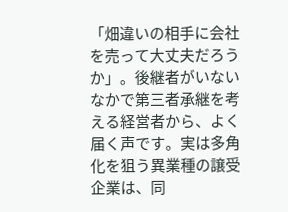「畑違いの相手に会社を売って大丈夫だろうか」。後継者がいないなかで第三者承継を考える経営者から、よく届く声です。実は多角化を狙う異業種の譲受企業は、同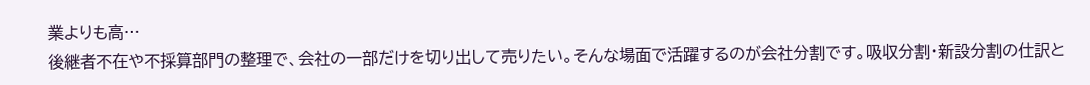業よりも高…
後継者不在や不採算部門の整理で、会社の一部だけを切り出して売りたい。そんな場面で活躍するのが会社分割です。吸収分割・新設分割の仕訳と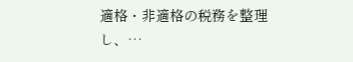適格・非適格の税務を整理し、…